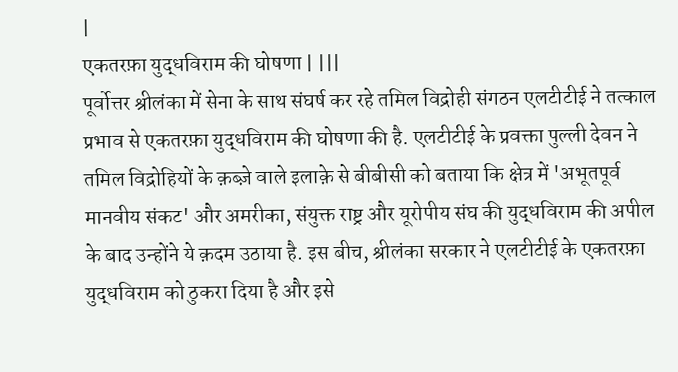|
एकतरफ़ा युद्धविराम की घोषणा | |||
पूर्वोत्तर श्रीलंका में सेना के साथ संघर्ष कर रहे तमिल विद्रोही संगठन एलटीटीई ने तत्काल प्रभाव से एकतरफ़ा युद्धविराम की घोषणा की है. एलटीटीई के प्रवक्ता पुल्ली देवन ने तमिल विद्रोहियों के क़ब्ज़े वाले इलाक़े से बीबीसी को बताया कि क्षेत्र में 'अभूतपूर्व मानवीय संकट' और अमरीका, संयुक्त राष्ट्र और यूरोपीय संघ की युद्धविराम की अपील के बाद उन्होंने ये क़दम उठाया है. इस बीच, श्रीलंका सरकार ने एलटीटीई के एकतरफ़ा युद्धविराम को ठुकरा दिया है और इसे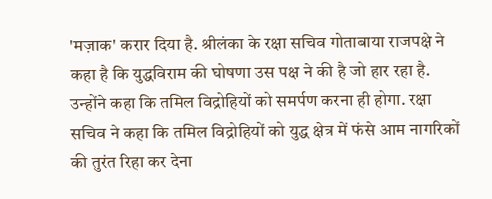'मज़ाक' करार दिया है. श्रीलंका के रक्षा सचिव गोताबाया राजपक्षे ने कहा है कि युद्धविराम की घोषणा उस पक्ष ने की है जो हार रहा है. उन्होंने कहा कि तमिल विद्रोहियों को समर्पण करना ही होगा. रक्षा सचिव ने कहा कि तमिल विद्रोहियों को युद्ध क्षेत्र में फंसे आम नागरिकों की तुरंत रिहा कर देना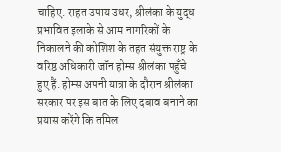चाहिए. राहत उपाय उधर, श्रीलंका के युद्ध प्रभावित इलाके से आम नागरिकों के निकालने की कोशिश के तहत संयुक्त राष्ट्र के वरिष्ठ अधिकारी जॉन होम्स श्रीलंका पहुँचे हुए हैं. होम्स अपनी यात्रा के दौरान श्रीलंका सरकार पर इस बात के लिए दबाव बनाने का प्रयास करेंगे कि तमिल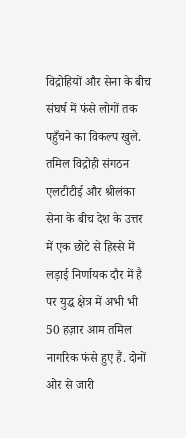विद्रोहियों और सेना के बीच संघर्ष में फंसे लोगों तक पहुँचने का विकल्प खुले.
तमिल विद्रोही संगठन एलटीटीई और श्रीलंका सेना के बीच देश के उत्तर में एक छोटे से हिस्से में लड़ाई निर्णायक दौर में है पर युद्ध क्षेत्र में अभी भी 50 हज़ार आम तमिल नागरिक फंसे हुए हैं. दोनों ओर से जारी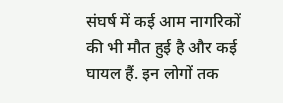संघर्ष में कई आम नागरिकों की भी मौत हुई है और कई घायल हैं. इन लोगों तक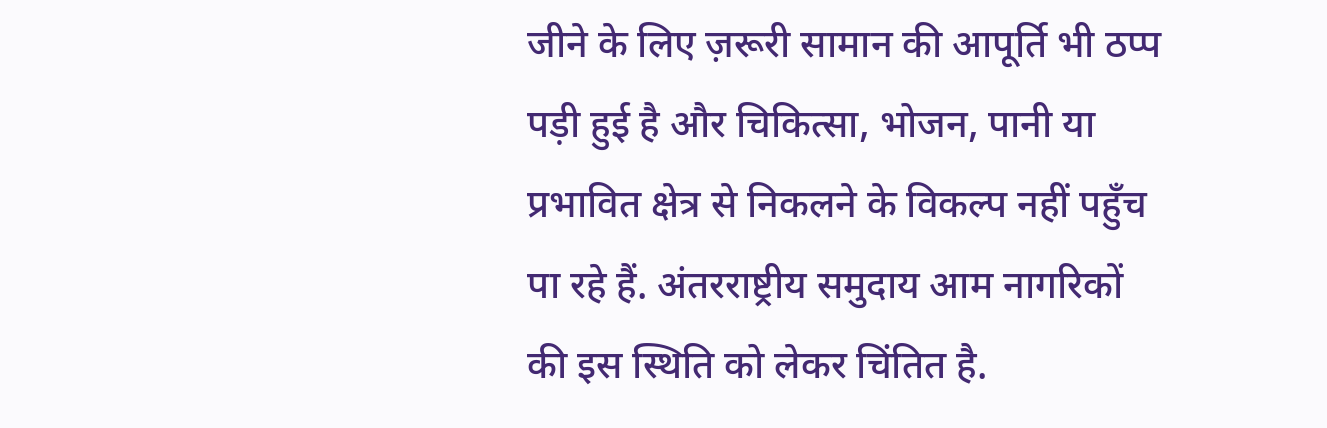जीने के लिए ज़रूरी सामान की आपूर्ति भी ठप्प पड़ी हुई है और चिकित्सा, भोजन, पानी या प्रभावित क्षेत्र से निकलने के विकल्प नहीं पहुँच पा रहे हैं. अंतरराष्ट्रीय समुदाय आम नागरिकों की इस स्थिति को लेकर चिंतित है.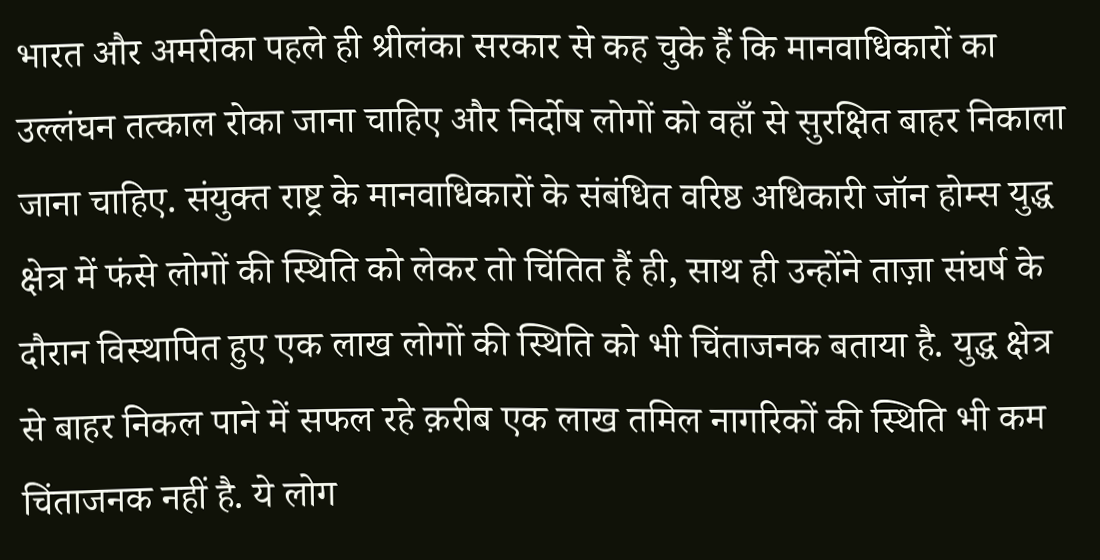भारत और अमरीका पहले ही श्रीलंका सरकार से कह चुके हैं कि मानवाधिकारों का उल्लंघन तत्काल रोका जाना चाहिए और निर्दोष लोगों को वहाँ से सुरक्षित बाहर निकाला जाना चाहिए. संयुक्त राष्ट्र के मानवाधिकारों के संबंधित वरिष्ठ अधिकारी जॉन होम्स युद्ध क्षेत्र में फंसे लोगों की स्थिति को लेकर तो चिंतित हैं ही, साथ ही उन्होंने ताज़ा संघर्ष के दौरान विस्थापित हुए एक लाख लोगों की स्थिति को भी चिंताजनक बताया है. युद्ध क्षेत्र से बाहर निकल पाने में सफल रहे क़रीब एक लाख तमिल नागरिकों की स्थिति भी कम चिंताजनक नहीं है. ये लोग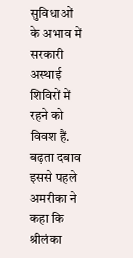सुविधाओं के अभाव में सरकारी अस्थाई शिविरों में रहने को विवश हैं. बढ़ता दबाव इससे पहले अमरीका ने कहा कि श्रीलंका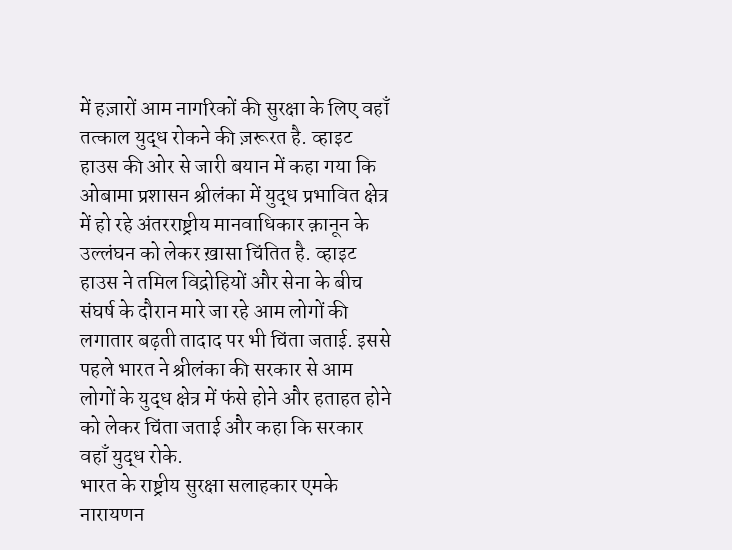में हज़ारों आम नागरिकों की सुरक्षा के लिए वहाँ तत्काल युद्ध रोकने की ज़रूरत है. व्हाइट हाउस की ओर से जारी बयान में कहा गया कि ओबामा प्रशासन श्रीलंका में युद्ध प्रभावित क्षेत्र में हो रहे अंतरराष्ट्रीय मानवाधिकार क़ानून के उल्लंघन को लेकर ख़ासा चिंतित है. व्हाइट हाउस ने तमिल विद्रोहियों और सेना के बीच संघर्ष के दौरान मारे जा रहे आम लोगों की लगातार बढ़ती तादाद पर भी चिंता जताई. इससे पहले भारत ने श्रीलंका की सरकार से आम लोगों के युद्ध क्षेत्र में फंसे होने और हताहत होने को लेकर चिंता जताई और कहा कि सरकार वहाँ युद्ध रोके.
भारत के राष्ट्रीय सुरक्षा सलाहकार एमके नारायणन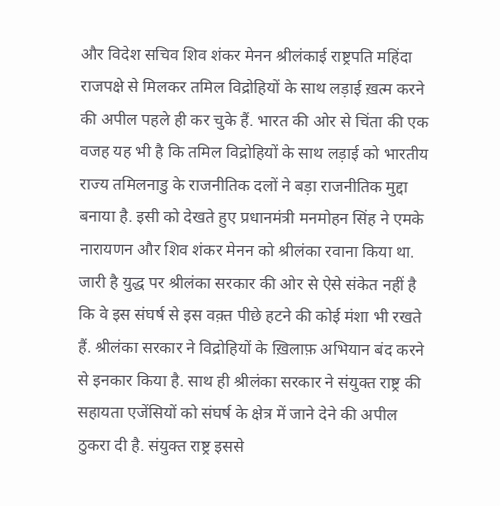और विदेश सचिव शिव शंकर मेनन श्रीलंकाई राष्ट्रपति महिंदा राजपक्षे से मिलकर तमिल विद्रोहियों के साथ लड़ाई ख़त्म करने की अपील पहले ही कर चुके हैं. भारत की ओर से चिंता की एक वजह यह भी है कि तमिल विद्रोहियों के साथ लड़ाई को भारतीय राज्य तमिलनाडु के राजनीतिक दलों ने बड़ा राजनीतिक मुद्दा बनाया है. इसी को देखते हुए प्रधानमंत्री मनमोहन सिंह ने एमके नारायणन और शिव शंकर मेनन को श्रीलंका रवाना किया था. जारी है युद्ध पर श्रीलंका सरकार की ओर से ऐसे संकेत नहीं है कि वे इस संघर्ष से इस वक़्त पीछे हटने की कोई मंशा भी रखते हैं. श्रीलंका सरकार ने विद्रोहियों के ख़िलाफ़ अभियान बंद करने से इनकार किया है. साथ ही श्रीलंका सरकार ने संयुक्त राष्ट्र की सहायता एजेंसियों को संघर्ष के क्षेत्र में जाने देने की अपील ठुकरा दी है. संयुक्त राष्ट्र इससे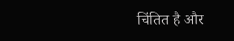चिंतित है और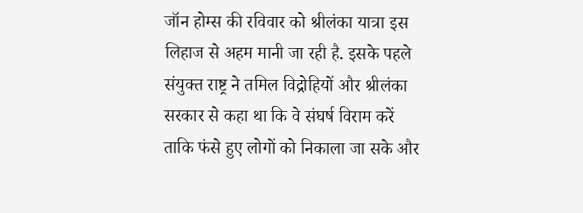जॉन होम्स की रविवार को श्रीलंका यात्रा इस लिहाज से अहम मानी जा रही है. इसके पहले संयुक्त राष्ट्र ने तमिल विद्रोहियों और श्रीलंका सरकार से कहा था कि वे संघर्ष विराम करें ताकि फंसे हुए लोगों को निकाला जा सके और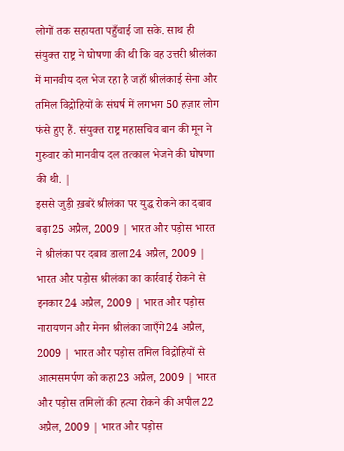लोगों तक सहायता पहुँचाई जा सके. साथ ही संयुक्त राष्ट्र ने घोषणा की थी कि वह उत्तरी श्रीलंका में मानवीय दल भेज रहा है जहाँ श्रीलंकाई सेना और तमिल विद्रोहियों के संघर्ष में लगभग 50 हज़ार लोग फंसे हुए हैं. संयुक्त राष्ट्र महासचिव बान की मून ने गुरुवार को मानवीय दल तत्काल भेजने की घोषणा की थी. |
इससे जुड़ी ख़बरें श्रीलंका पर युद्ध रोकने का दबाव बढ़ा25 अप्रैल, 2009 | भारत और पड़ोस भारत ने श्रीलंका पर दबाव डाला24 अप्रैल, 2009 | भारत और पड़ोस श्रीलंका का कार्रवाई रोकने से इनकार24 अप्रैल, 2009 | भारत और पड़ोस नारायणन और मेनन श्रीलंका जाएँगे24 अप्रैल, 2009 | भारत और पड़ोस तमिल विद्रोहियों से आत्मसमर्पण को कहा23 अप्रैल, 2009 | भारत और पड़ोस तमिलों की हत्या रोकने की अपील22 अप्रैल, 2009 | भारत और पड़ोस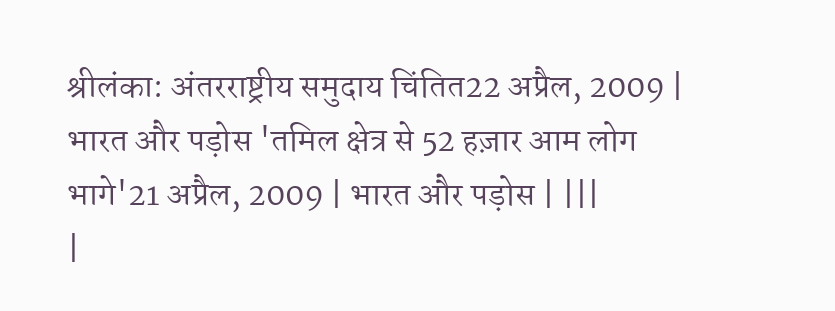श्रीलंका: अंतरराष्ट्रीय समुदाय चिंतित22 अप्रैल, 2009 | भारत और पड़ोस 'तमिल क्षेत्र से 52 हज़ार आम लोग भागे'21 अप्रैल, 2009 | भारत और पड़ोस | |||
|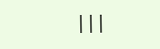|||